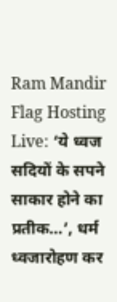Ram Mandir Flag Hosting Live: ‘ये ध्वज सदियों के सपने साकार होने का प्रतीक…’, धर्म ध्वजारोहण कर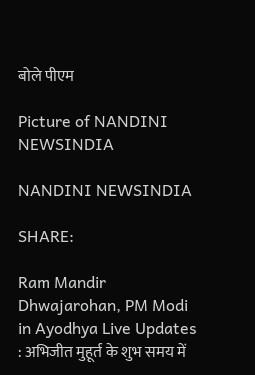बोले पीएम

Picture of NANDINI NEWSINDIA

NANDINI NEWSINDIA

SHARE:

Ram Mandir Dhwajarohan, PM Modi in Ayodhya Live Updates : अभिजीत मुहूर्त के शुभ समय में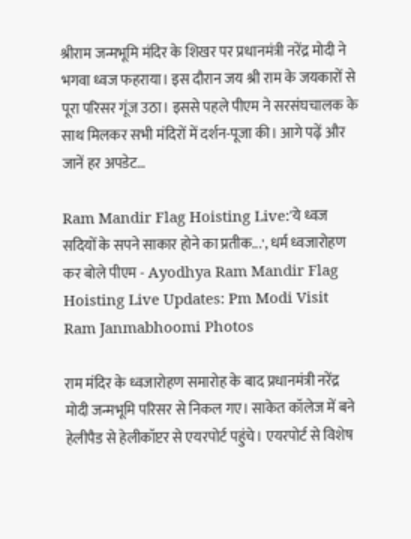श्रीराम जन्मभूमि मंदिर के शिखर पर प्रधानमंत्री नरेंद्र मोदी ने भगवा ध्वज फहराया। इस दौरान जय श्री राम के जयकारों से पूरा परिसर गूंज उठा। इससे पहले पीएम ने सरसंघचालक के साथ मिलकर सभी मंदिरों में दर्शन-पूजा की। आगे पढ़ें और जानें हर अपडेट…

Ram Mandir Flag Hoisting Live:'ये ध्वज सदियों के सपने साकार होने का प्रतीक...', धर्म ध्वजारोहण कर बोले पीएम - Ayodhya Ram Mandir Flag Hoisting Live Updates: Pm Modi Visit Ram Janmabhoomi Photos

राम मंदिर के ध्वजारोहण समारोह के बाद प्रधानमंत्री नरेंद्र मोदी जन्मभूमि परिसर से निकल गए। साकेत कॉलेज में बने हेलीपैड से हेलीकॉप्टर से एयरपोर्ट पहुंचे। एयरपोर्ट से विशेष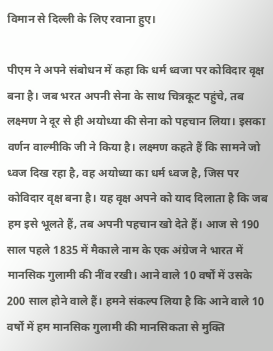विमान से दिल्ली के लिए रवाना हुए।

पीएम ने अपने संबोधन में कहा कि धर्म ध्वजा पर कोविदार वृक्ष बना है। जब भरत अपनी सेना के साथ चित्रकूट पहुंचे, तब लक्ष्मण ने दूर से ही अयोध्या की सेना को पहचान लिया। इसका वर्णन वाल्मीकि जी ने किया है। लक्ष्मण कहते हैं कि सामने जो ध्वज दिख रहा है, वह अयोध्या का धर्म ध्वज है, जिस पर कोविदार वृक्ष बना है। यह वृक्ष अपने को याद दिलाता है कि जब हम इसे भूलते हैं, तब अपनी पहचान खो देते हैं। आज से 190 साल पहले 1835 में मैकाले नाम के एक अंग्रेज ने भारत में मानसिक गुलामी की नींव रखी। आने वाले 10 वर्षों में उसके 200 साल होने वाले हैं। हमने संकल्प लिया है कि आने वाले 10 वर्षों में हम मानसिक गुलामी की मानसिकता से मुक्ति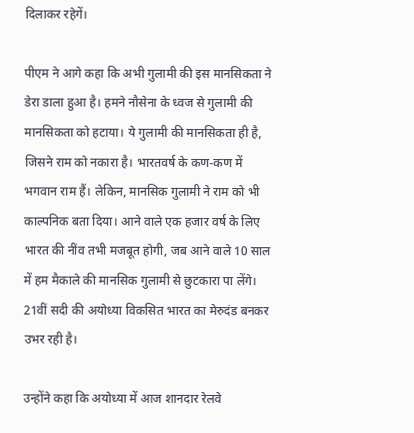दिलाकर रहेगें।

पीएम ने आगे कहा कि अभी गुलामी की इस मानसिकता ने डेरा डाला हुआ है। हमने नौसेना के ध्वज से गुलामी की मानसिकता को हटाया। ये गुलामी की मानसिकता ही है, जिसने राम को नकारा है। भारतवर्ष के कण-कण में भगवान राम हैं। लेकिन, मानसिक गुलामी ने राम को भी काल्पनिक बता दिया। आने वाले एक हजार वर्ष के लिए भारत की नींव तभी मजबूत होगी, जब आने वाले 10 साल में हम मैकाले की मानसिक गुलामी से छुटकारा पा लेंगे। 21वीं सदी की अयोध्या विकसित भारत का मेरुदंड बनकर उभर रही है।

उन्होंने कहा कि अयोध्या में आज शानदार रेलवे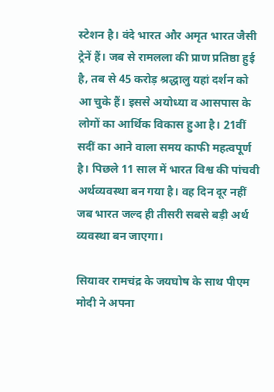स्टेशन है। वंदे भारत और अमृत भारत जैसी ट्रेनें हैं। जब से रामलला की प्राण प्रतिष्ठा हुई है, तब से 45 करोड़ श्रद्धालु यहां दर्शन को आ चुके हैं। इससे अयोध्या व आसपास के लोगों का आर्थिक विकास हुआ है। 21वीं सदीं का आने वाला समय काफी महत्वपूर्ण है। पिछले 11 साल में भारत विश्व की पांचवी अर्थव्यवस्था बन गया है। वह दिन दूर नहीं जब भारत जल्द ही तीसरी सबसे बड़ी अर्थ व्यवस्था बन जाएगा।

सियावर रामचंद्र के जयघोष के साथ पीएम मोदी ने अपना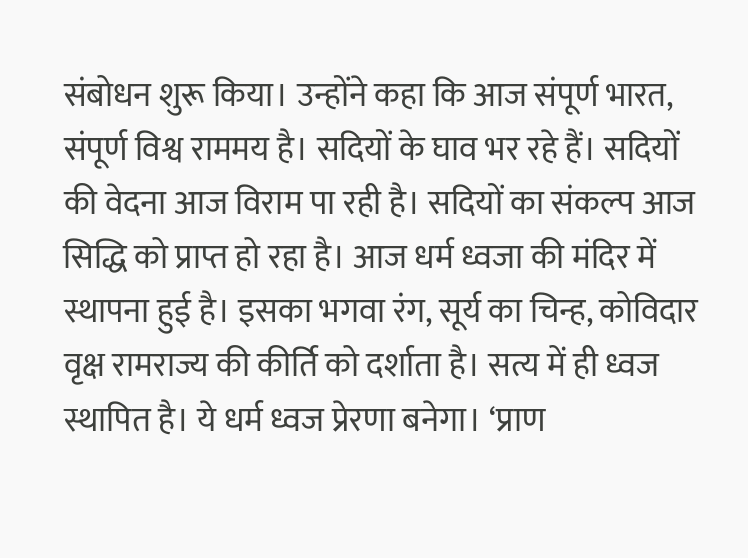संबोधन शुरू किया। उन्होंने कहा कि आज संपूर्ण भारत, संपूर्ण विश्व राममय है। सदियों के घाव भर रहे हैं। सदियों की वेदना आज विराम पा रही है। सदियों का संकल्प आज सिद्धि को प्राप्त हो रहा है। आज धर्म ध्वजा की मंदिर में स्थापना हुई है। इसका भगवा रंग, सूर्य का चिन्ह, कोविदार वृक्ष रामराज्य की कीर्ति को दर्शाता है। सत्य में ही ध्वज स्थापित है। ये धर्म ध्वज प्रेरणा बनेगा। ‘प्राण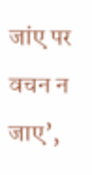जांए पर वचन न जाए’,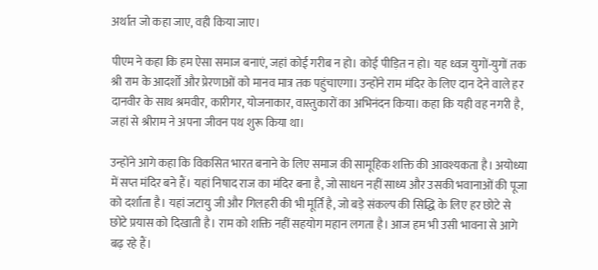अर्थात जो कहा जाए, वही किया जाए।

पीएम ने कहा कि हम ऐसा समाज बनाएं, जहां कोई गरीब न हो। कोई पीड़ित न हो। यह ध्वज युगों-युगों तक श्री राम के आदर्शों और प्रेरणाओं को मानव मात्र तक पहुंचाएगा। उन्होंने राम मंदिर के लिए दान देने वाले हर दानवीर के साथ श्रमवीर, कारीगर, योजनाकार, वास्तुकारों का अभिनंदन किया। कहा कि यही वह नगरी है, जहां से श्रीराम ने अपना जीवन पथ शुरू किया था।

उन्होंने आगे कहा कि विकसित भारत बनाने के लिए समाज की सामूहिक शक्ति की आवश्यकता है। अयोध्या में सप्त मंदिर बने हैं। यहां निषाद राज का मंदिर बना है, जो साधन नहीं साध्य और उसकी भवानाओं की पूजा को दर्शाता है। यहां जटायु जी और गिलहरी की भी मूर्ति है, जो बड़े संकल्प की सिद्धि के लिए हर छोटे से छोटे प्रयास को दिखाती है। राम को शक्ति नहीं सहयोग महान लगता है। आज हम भी उसी भावना से आगे बढ़ रहे हैं।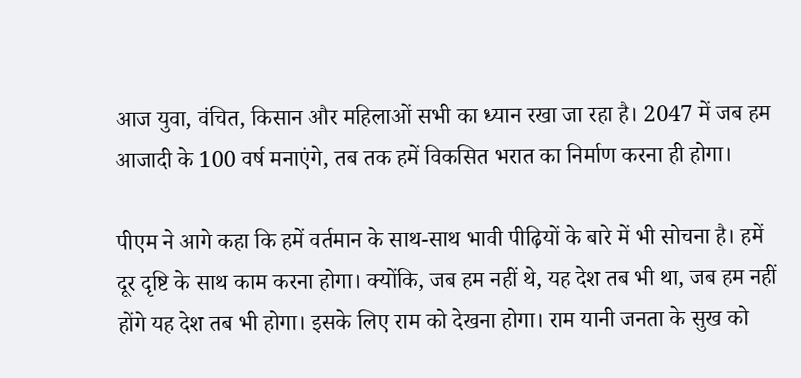आज युवा, वंचित, किसान और महिलाओं सभी का ध्यान रखा जा रहा है। 2047 में जब हम आजादी के 100 वर्ष मनाएंगे, तब तक हमें विकसित भरात का निर्माण करना ही होगा।

पीएम ने आगे कहा कि हमें वर्तमान के साथ-साथ भावी पीढ़ियों के बारे में भी सोचना है। हमें दूर दृष्टि के साथ काम करना होगा। क्योंकि, जब हम नहीं थे, यह देश तब भी था, जब हम नहीं होंगे यह देश तब भी होगा। इसके लिए राम को देखना होगा। राम यानी जनता के सुख को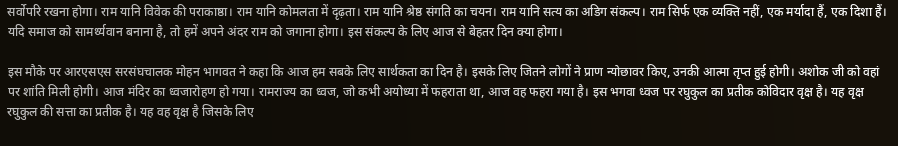सर्वोपरि रखना होगा। राम यानि विवेक की पराकाष्ठा। राम यानि कोमलता में दृढ़ता। राम यानि श्रेष्ठ संगति का चयन। राम यानि सत्य का अडिग संकल्प। राम सिर्फ एक व्यक्ति नहीं, एक मर्यादा हैं, एक दिशा हैं। यदि समाज को सामर्थ्यवान बनाना है, तो हमें अपने अंदर राम को जगाना होगा। इस संकल्प के लिए आज से बेहतर दिन क्या होगा।

इस मौके पर आरएसएस सरसंघचालक मोहन भागवत ने कहा कि आज हम सबके लिए सार्थकता का दिन है। इसके लिए जितने लोगों ने प्राण न्योछावर किए, उनकी आत्मा तृप्त हुई होगी। अशोक जी को वहां पर शांति मिली होगी। आज मंदिर का ध्वजारोहण हो गया। रामराज्य का ध्वज, जो कभी अयोध्या में फहराता था, आज वह फहरा गया है। इस भगवा ध्वज पर रघुकुल का प्रतीक कोविदार वृक्ष है। यह वृक्ष रघुकुल की सत्ता का प्रतीक है। यह वह वृक्ष है जिसके लिए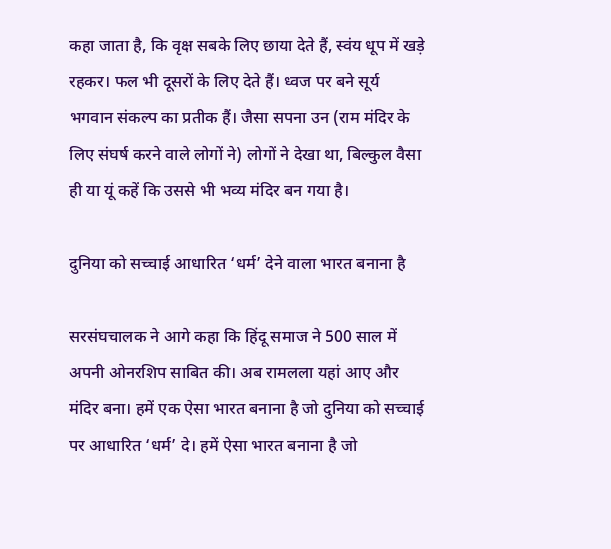कहा जाता है, कि वृक्ष सबके लिए छाया देते हैं, स्वंय धूप में खड़े रहकर। फल भी दूसरों के लिए देते हैं। ध्वज पर बने सूर्य भगवान संकल्प का प्रतीक हैं। जैसा सपना उन (राम मंदिर के लिए संघर्ष करने वाले लोगों ने) लोगों ने देखा था, बिल्कुल वैसा ही या यूं कहें कि उससे भी भव्य मंदिर बन गया है।

दुनिया को सच्चाई आधारित ‘धर्म’ देने वाला भारत बनाना है

सरसंघचालक ने आगे कहा कि हिंदू समाज ने 500 साल में अपनी ओनरशिप साबित की। अब रामलला यहां आए और मंदिर बना। हमें एक ऐसा भारत बनाना है जो दुनिया को सच्चाई पर आधारित ‘धर्म’ दे। हमें ऐसा भारत बनाना है जो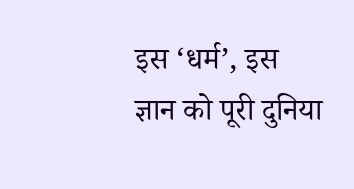इस ‘धर्म’, इस ज्ञान को पूरी दुनिया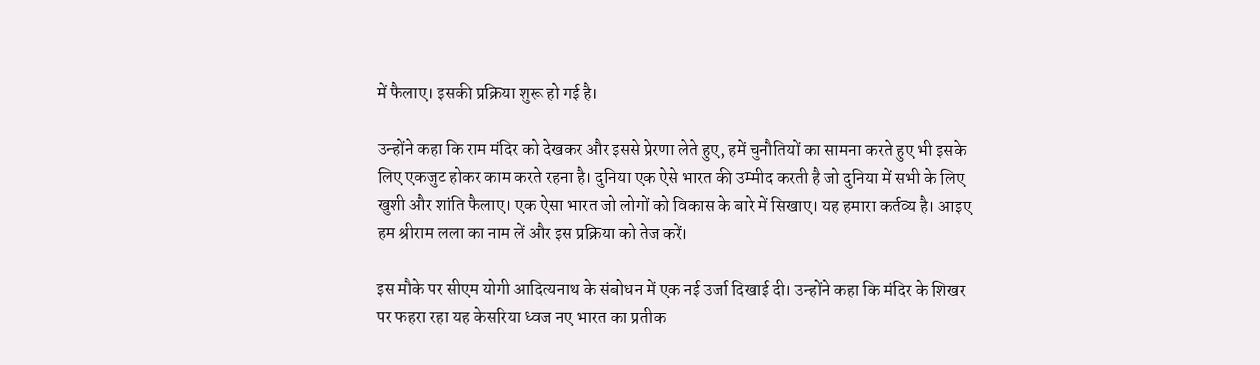में फैलाए। इसकी प्रक्रिया शुरू हो गई है।

उन्होंने कहा कि राम मंदिर को देखकर और इससे प्रेरणा लेते हुए, हमें चुनौतियों का सामना करते हुए भी इसके लिए एकजुट होकर काम करते रहना है। दुनिया एक ऐसे भारत की उम्मीद करती है जो दुनिया में सभी के लिए खुशी और शांति फैलाए। एक ऐसा भारत जो लोगों को विकास के बारे में सिखाए। यह हमारा कर्तव्य है। आइए हम श्रीराम लला का नाम लें और इस प्रक्रिया को तेज करें।

इस मौके पर सीएम योगी आदित्यनाथ के संबोधन में एक नई उर्जा दिखाई दी। उन्होंने कहा कि मंदिर के शिखर पर फहरा रहा यह केसरिया ध्वज नए भारत का प्रतीक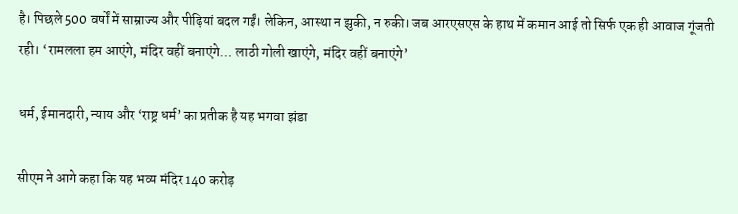है। पिछले 500 वर्षों में साम्राज्य और पीढ़ियां बदल गईं। लेकिन, आस्था न झुकी, न रुकी। जब आरएसएस के हाथ में कमान आई तो सिर्फ एक ही आवाज गूंजती रही। ‘रामलला हम आएंगे, मंदिर वहीं बनाएंगे… लाठी गोली खाएंगे, मंदिर वहीं बनाएंगे’

धर्म, ईमानदारी, न्याय और ‘राष्ट्र धर्म’ का प्रतीक है यह भगवा झंडा

सीएम ने आगे कहा कि यह भव्य मंदिर 140 करोड़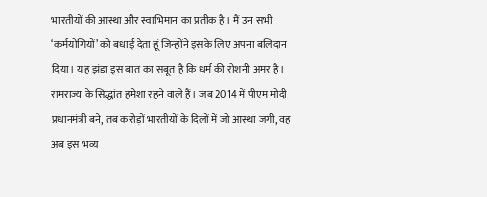भारतीयों की आस्था और स्वाभिमान का प्रतीक है। मैं उन सभी ‘कर्मयोगियों’ को बधाई देता हूं जिन्होंने इसके लिए अपना बलिदान दिया। यह झंडा इस बात का सबूत है कि धर्म की रोशनी अमर है। रामराज्य के सिद्धांत हमेशा रहने वाले हैं। जब 2014 में पीएम मोदी प्रधानमंत्री बने, तब करोड़ों भारतीयों के दिलों में जो आस्था जगी, वह अब इस भव्य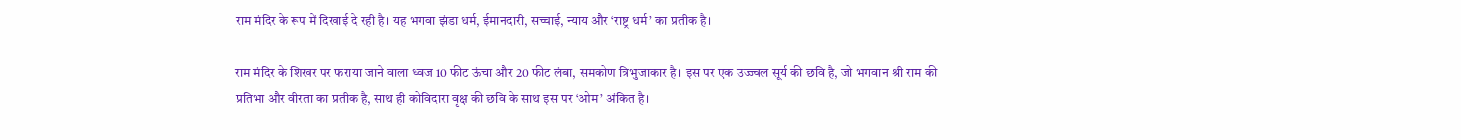राम मंदिर के रूप में दिखाई दे रही है। यह भगवा झंडा धर्म, ईमानदारी, सच्चाई, न्याय और ‘राष्ट्र धर्म’ का प्रतीक है।

राम मंदिर के शिखर पर फराया जाने वाला ध्वज 10 फीट ऊंचा और 20 फीट लंबा, समकोण त्रिभुजाकार है। इस पर एक उज्ज्वल सूर्य की छवि है, जो भगवान श्री राम की प्रतिभा और वीरता का प्रतीक है, साथ ही कोविदारा वृक्ष की छवि के साथ इस पर ‘ओम’ अंकित है।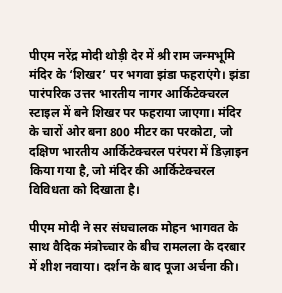पीएम नरेंद्र मोदी थोड़ी देर में श्री राम जन्मभूमि मंदिर के ‘शिखर’ पर भगवा झंडा फहराएंगे। झंडा पारंपरिक उत्तर भारतीय नागर आर्किटेक्चरल स्टाइल में बने शिखर पर फहराया जाएगा। मंदिर के चारों ओर बना 800 मीटर का परकोटा, जो दक्षिण भारतीय आर्किटेक्चरल परंपरा में डिज़ाइन किया गया है, जो मंदिर की आर्किटेक्चरल विविधता को दिखाता है।

पीएम मोदी ने सर संघचालक मोहन भागवत के साथ वैदिक मंत्रोच्चार के बीच रामलला के दरबार में शीश नवाया। दर्शन के बाद पूजा अर्चना की।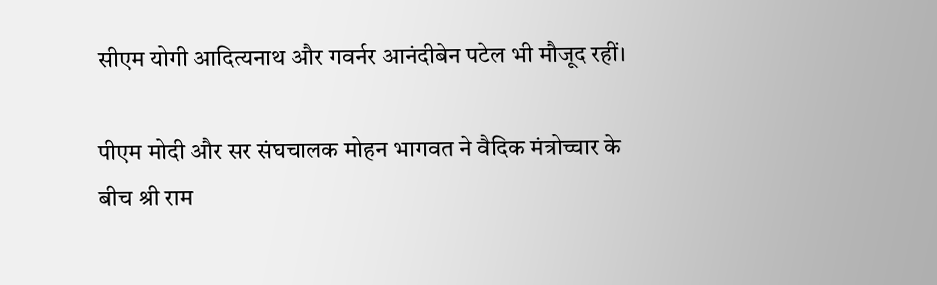सीएम योगी आदित्यनाथ और गवर्नर आनंदीबेन पटेल भी मौजूद रहीं।

पीएम मोदी और सर संघचालक मोहन भागवत ने वैदिक मंत्रोच्चार के बीच श्री राम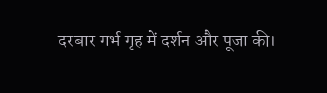दरबार गर्भ गृह में दर्शन और पूजा की।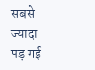सबसे ज्यादा पड़ गई